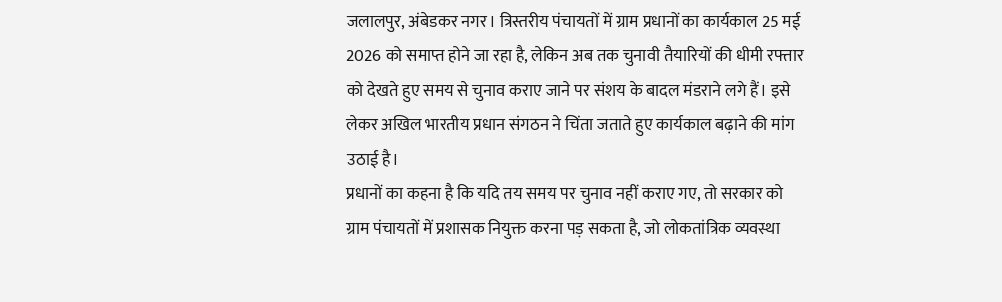जलालपुर, अंबेडकर नगर। त्रिस्तरीय पंचायतों में ग्राम प्रधानों का कार्यकाल 25 मई 2026 को समाप्त होने जा रहा है, लेकिन अब तक चुनावी तैयारियों की धीमी रफ्तार को देखते हुए समय से चुनाव कराए जाने पर संशय के बादल मंडराने लगे हैं। इसे लेकर अखिल भारतीय प्रधान संगठन ने चिंता जताते हुए कार्यकाल बढ़ाने की मांग उठाई है।
प्रधानों का कहना है कि यदि तय समय पर चुनाव नहीं कराए गए, तो सरकार को ग्राम पंचायतों में प्रशासक नियुक्त करना पड़ सकता है, जो लोकतांत्रिक व्यवस्था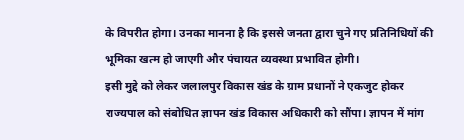के विपरीत होगा। उनका मानना है कि इससे जनता द्वारा चुने गए प्रतिनिधियों की भूमिका खत्म हो जाएगी और पंचायत व्यवस्था प्रभावित होगी।
इसी मुद्दे को लेकर जलालपुर विकास खंड के ग्राम प्रधानों ने एकजुट होकर राज्यपाल को संबोधित ज्ञापन खंड विकास अधिकारी को सौंपा। ज्ञापन में मांग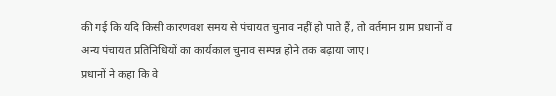की गई कि यदि किसी कारणवश समय से पंचायत चुनाव नहीं हो पाते हैं, तो वर्तमान ग्राम प्रधानों व अन्य पंचायत प्रतिनिधियों का कार्यकाल चुनाव सम्पन्न होने तक बढ़ाया जाए।
प्रधानों ने कहा कि वे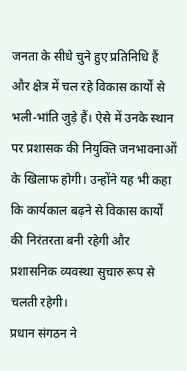जनता के सीधे चुने हुए प्रतिनिधि हैं और क्षेत्र में चल रहे विकास कार्यों से भली-भांति जुड़े हैं। ऐसे में उनके स्थान पर प्रशासक की नियुक्ति जनभावनाओं के खिलाफ होगी। उन्होंने यह भी कहा कि कार्यकाल बढ़ने से विकास कार्यों की निरंतरता बनी रहेगी और प्रशासनिक व्यवस्था सुचारु रूप से चलती रहेगी।
प्रधान संगठन ने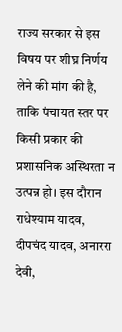राज्य सरकार से इस विषय पर शीघ्र निर्णय लेने की मांग की है, ताकि पंचायत स्तर पर किसी प्रकार की प्रशासनिक अस्थिरता न उत्पन्न हो। इस दौरान राधेश्याम यादव, दीपचंद यादव, अनाररा देवी,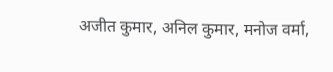अजीत कुमार, अनिल कुमार, मनोज वर्मा,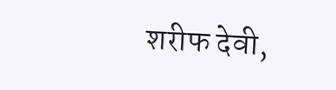शरीफ देवी,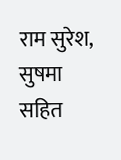राम सुरेश, सुषमा सहित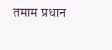तमाम प्रधान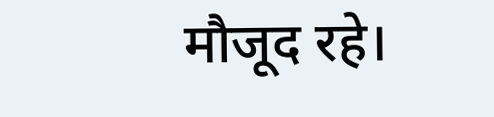मौजूद रहे।